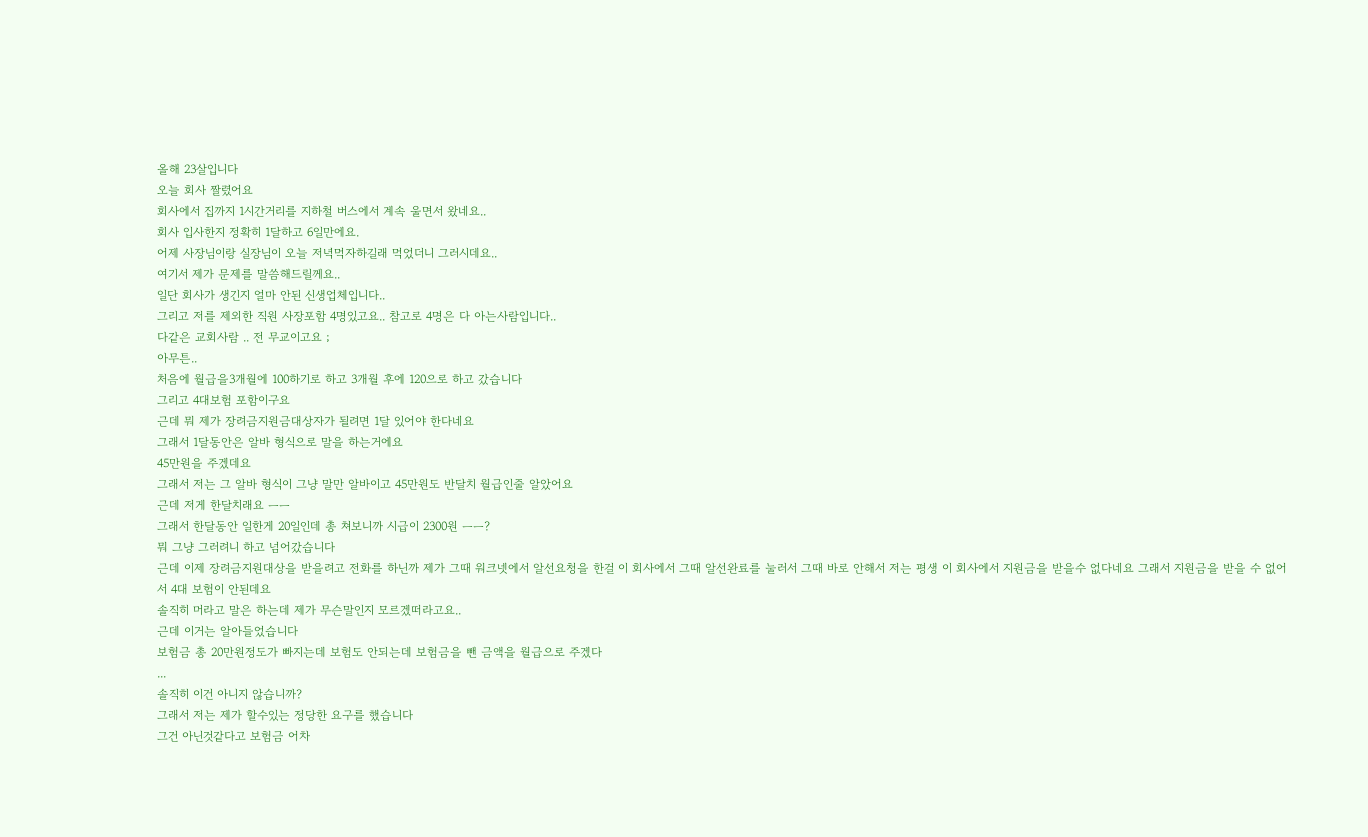올해 23살입니다
오늘 회사 짤렸어요
회사에서 집까지 1시간거리를 지하철 버스에서 계속 울면서 왔네요..
회사 입사한지 정확히 1달하고 6일만에요.
어제 사장님이랑 실장님이 오늘 저녁먹자하길래 먹었더니 그러시데요..
여기서 제가 문제를 말씀해드릴께요..
일단 회사가 생긴지 얼마 안된 신생업체입니다..
그리고 저를 제외한 직원 사장포함 4명있고요.. 참고로 4명은 다 아는사람입니다..
다같은 교회사람 .. 전 무교이고요 ;
아무튼..
처음에 월급을3개월에 100하기로 하고 3개월 후에 120으로 하고 갔습니다
그리고 4대보험 포함이구요
근데 뭐 제가 장려금지원금대상자가 될려면 1달 있어야 한다네요
그래서 1달동안은 알바 형식으로 말을 하는거에요
45만원을 주겠데요
그래서 저는 그 알바 형식이 그냥 말만 알바이고 45만원도 반달치 월급인줄 알았어요
근데 저게 한달치래요 ㅡㅡ
그래서 한달동안 일한게 20일인데 총 쳐보니까 시급이 2300원 ㅡㅡ?
뭐 그냥 그러려니 하고 넘어갔습니다
근데 이제 장려금지원대상을 받을려고 전화를 하닌까 제가 그때 워크넷에서 알선요청을 한걸 이 회사에서 그때 알선완료를 눌러서 그때 바로 안해서 저는 평생 이 회사에서 지원금을 받을수 없다네요 그래서 지원금을 받을 수 없어서 4대 보험이 안된데요
솔직히 머라고 말은 하는데 제가 무슨말인지 모르겠떠라고요..
근데 이거는 알아들었습니다
보험금 총 20만원정도가 빠지는데 보험도 안되는데 보험금을 뺀 금액을 월급으로 주겠다
...
솔직히 이건 아니지 않습니까?
그래서 저는 제가 할수있는 정당한 요구를 했습니다
그건 아닌것같다고 보험금 어차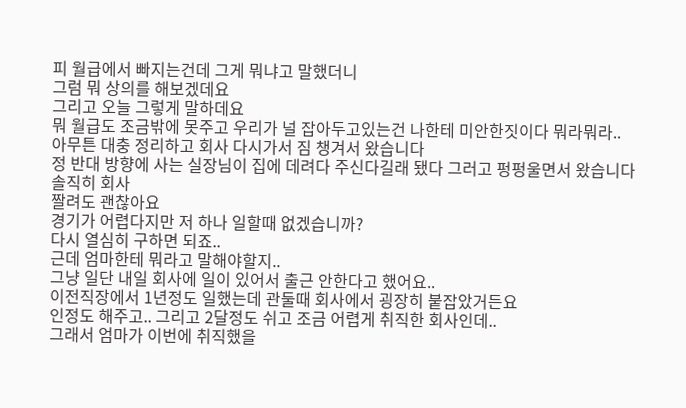피 월급에서 빠지는건데 그게 뭐냐고 말했더니
그럼 뭐 상의를 해보겠데요
그리고 오늘 그렇게 말하데요
뭐 월급도 조금밖에 못주고 우리가 널 잡아두고있는건 나한테 미안한짓이다 뭐라뭐라..
아무튼 대충 정리하고 회사 다시가서 짐 챙겨서 왔습니다
정 반대 방향에 사는 실장님이 집에 데려다 주신다길래 됐다 그러고 펑펑울면서 왔습니다
솔직히 회사
짤려도 괜찮아요
경기가 어렵다지만 저 하나 일할때 없겠습니까?
다시 열심히 구하면 되죠..
근데 엄마한테 뭐라고 말해야할지..
그냥 일단 내일 회사에 일이 있어서 출근 안한다고 했어요..
이전직장에서 1년정도 일했는데 관둘때 회사에서 굉장히 붙잡았거든요
인정도 해주고.. 그리고 2달정도 쉬고 조금 어렵게 취직한 회사인데..
그래서 엄마가 이번에 취직했을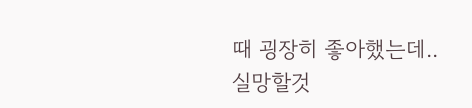때 굉장히 좋아했는데..
실망할것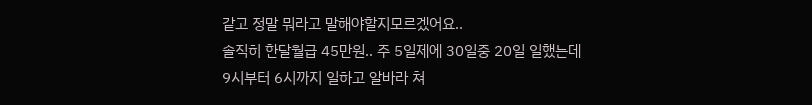같고 정말 뭐라고 말해야할지모르겠어요..
솔직히 한달월급 45만원.. 주 5일제에 30일중 20일 일했는데
9시부터 6시까지 일하고 알바라 쳐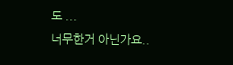도 ...
너무한거 아닌가요..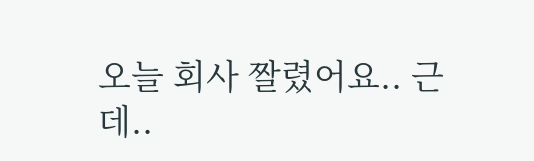오늘 회사 짤렸어요.. 근데..